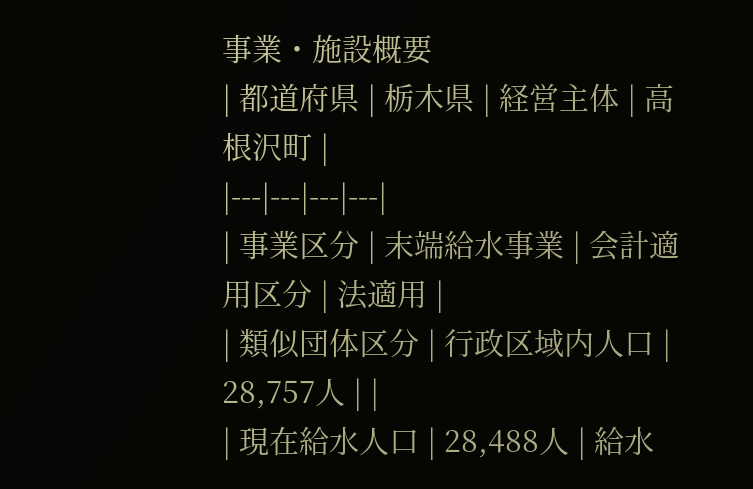事業・施設概要
| 都道府県 | 栃木県 | 経営主体 | 高根沢町 |
|---|---|---|---|
| 事業区分 | 末端給水事業 | 会計適用区分 | 法適用 |
| 類似団体区分 | 行政区域内人口 | 28,757人 | |
| 現在給水人口 | 28,488人 | 給水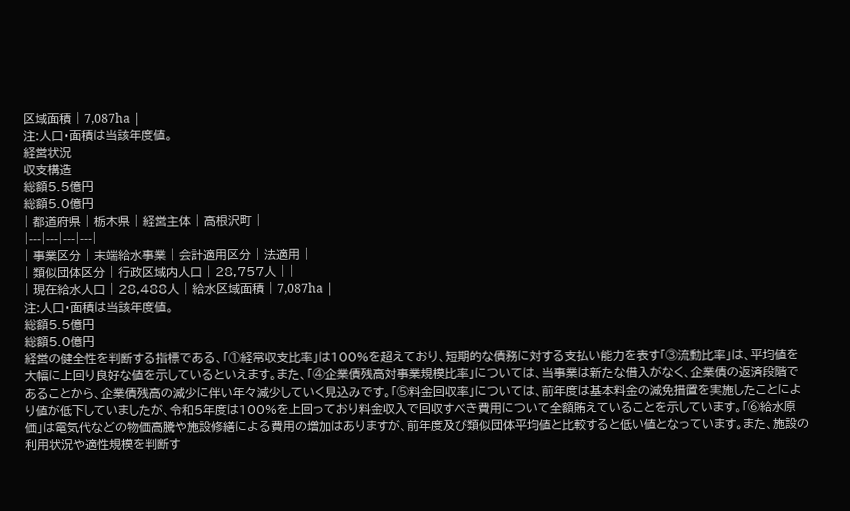区域面積 | 7,087ha |
注:人口・面積は当該年度値。
経営状況
収支構造
総額5.5億円
総額5.0億円
| 都道府県 | 栃木県 | 経営主体 | 高根沢町 |
|---|---|---|---|
| 事業区分 | 末端給水事業 | 会計適用区分 | 法適用 |
| 類似団体区分 | 行政区域内人口 | 28,757人 | |
| 現在給水人口 | 28,488人 | 給水区域面積 | 7,087ha |
注:人口・面積は当該年度値。
総額5.5億円
総額5.0億円
経営の健全性を判断する指標である、「①経常収支比率」は100%を超えており、短期的な債務に対する支払い能力を表す「③流動比率」は、平均値を大幅に上回り良好な値を示しているといえます。また、「④企業債残高対事業規模比率」については、当事業は新たな借入がなく、企業債の返済段階であることから、企業債残高の減少に伴い年々減少していく見込みです。「⑤料金回収率」については、前年度は基本料金の減免措置を実施したことにより値が低下していましたが、令和5年度は100%を上回っており料金収入で回収すべき費用について全額賄えていることを示しています。「⑥給水原価」は電気代などの物価高騰や施設修繕による費用の増加はありますが、前年度及び類似団体平均値と比較すると低い値となっています。また、施設の利用状況や適性規模を判断す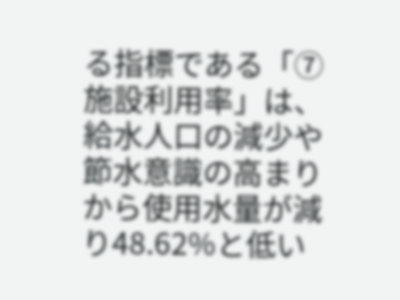る指標である「⑦施設利用率」は、給水人口の減少や節水意識の高まりから使用水量が減り48.62%と低い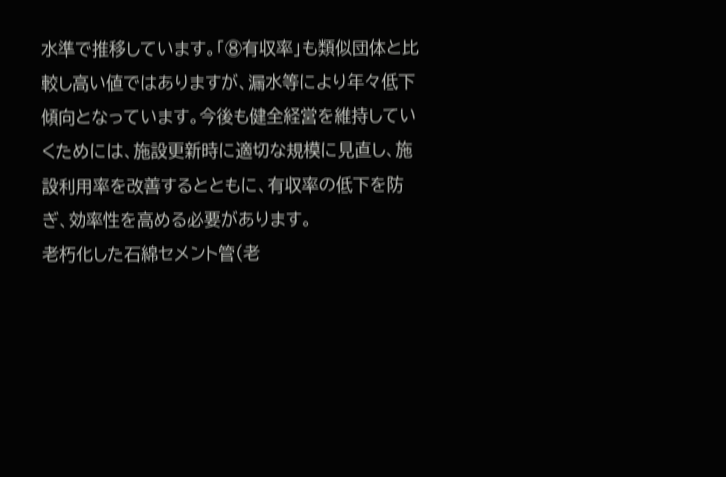水準で推移しています。「⑧有収率」も類似団体と比較し高い値ではありますが、漏水等により年々低下傾向となっています。今後も健全経営を維持していくためには、施設更新時に適切な規模に見直し、施設利用率を改善するとともに、有収率の低下を防ぎ、効率性を高める必要があります。
老朽化した石綿セメント管(老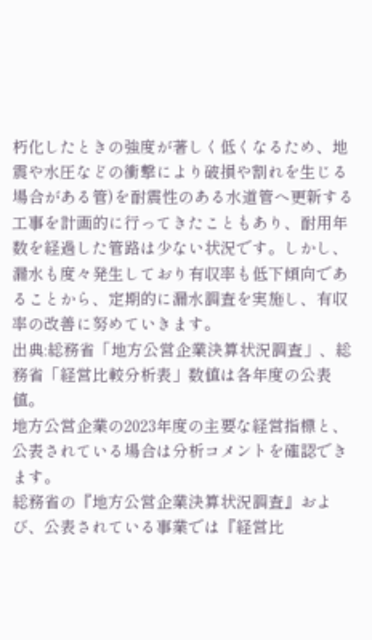朽化したときの強度が著しく低くなるため、地震や水圧などの衝撃により破損や割れを生じる場合がある管)を耐震性のある水道管へ更新する工事を計画的に行ってきたこともあり、耐用年数を経過した管路は少ない状況です。しかし、漏水も度々発生しており有収率も低下傾向であることから、定期的に漏水調査を実施し、有収率の改善に努めていきます。
出典:総務省「地方公営企業決算状況調査」、総務省「経営比較分析表」数値は各年度の公表値。
地方公営企業の2023年度の主要な経営指標と、公表されている場合は分析コメントを確認できます。
総務省の『地方公営企業決算状況調査』および、公表されている事業では『経営比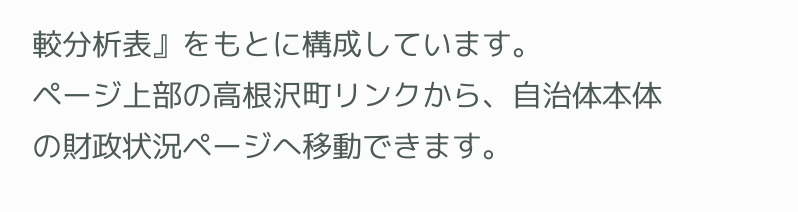較分析表』をもとに構成しています。
ページ上部の高根沢町リンクから、自治体本体の財政状況ページへ移動できます。